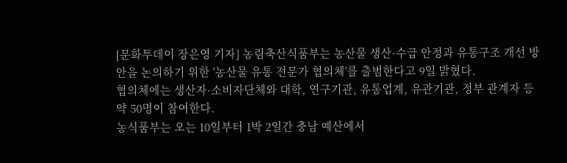[문화투데이 장은영 기자] 농림축산식품부는 농산물 생산·수급 안정과 유통구조 개선 방안을 논의하기 위한 '농산물 유통 전문가 협의체'를 출범한다고 9일 밝혔다.
협의체에는 생산자·소비자단체와 대학, 연구기관, 유통업계, 유관기관, 정부 관계자 등 약 50명이 참여한다.
농식품부는 오는 10일부터 1박 2일간 충남 예산에서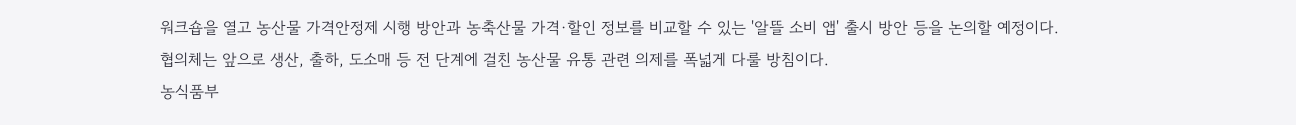워크숍을 열고 농산물 가격안정제 시행 방안과 농축산물 가격·할인 정보를 비교할 수 있는 '알뜰 소비 앱' 출시 방안 등을 논의할 예정이다.
협의체는 앞으로 생산, 출하, 도소매 등 전 단계에 걸친 농산물 유통 관련 의제를 폭넓게 다룰 방침이다.
농식품부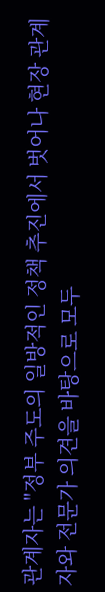관계자는 "정부 주도의 일방적인 정책 추진에서 벗어나 현장 관계자와 전문가 의견을 바탕으로 모두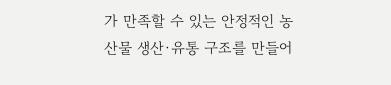가 만족할 수 있는 안정적인 농산물 생산·유통 구조를 만들어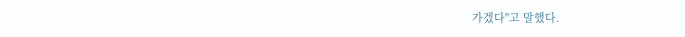가겠다"고 말했다.